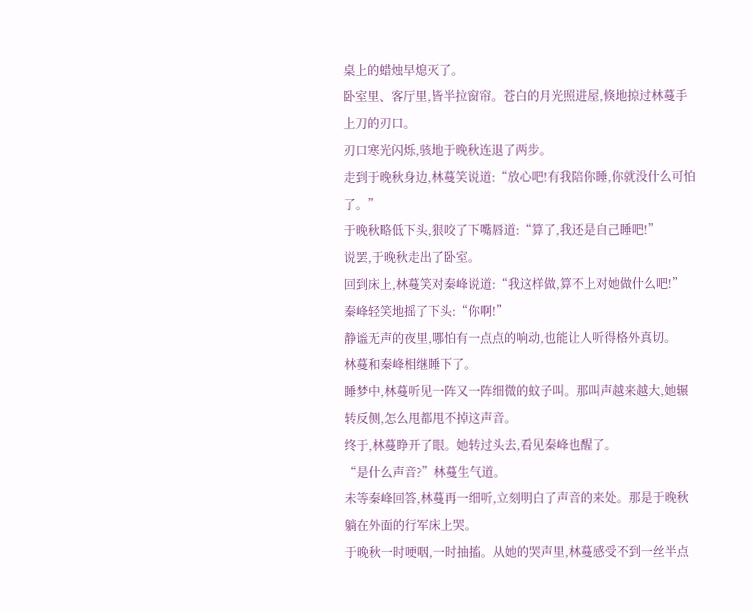桌上的蜡烛早熄灭了。
卧室里、客厅里,皆半拉窗帘。苍白的月光照进屋,倏地掠过林蔓手上刀的刃口。
刃口寒光闪烁,骇地于晚秋连退了两步。
走到于晚秋身边,林蔓笑说道:“放心吧!有我陪你睡,你就没什么可怕了。”
于晚秋略低下头,狠咬了下嘴唇道:“算了,我还是自己睡吧!”
说罢,于晚秋走出了卧室。
回到床上,林蔓笑对秦峰说道:“我这样做,算不上对她做什么吧!”
秦峰轻笑地摇了下头:“你啊!”
静谧无声的夜里,哪怕有一点点的响动,也能让人听得格外真切。
林蔓和秦峰相继睡下了。
睡梦中,林蔓听见一阵又一阵细微的蚊子叫。那叫声越来越大,她辗转反侧,怎么甩都甩不掉这声音。
终于,林蔓睁开了眼。她转过头去,看见秦峰也醒了。
“是什么声音?”林蔓生气道。
未等秦峰回答,林蔓再一细听,立刻明白了声音的来处。那是于晚秋躺在外面的行军床上哭。
于晚秋一时哽咽,一时抽搐。从她的哭声里,林蔓感受不到一丝半点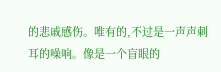的悲戚感伤。唯有的,不过是一声声刺耳的噪响。像是一个盲眼的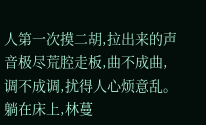人第一次摸二胡,拉出来的声音极尽荒腔走板,曲不成曲,调不成调,扰得人心烦意乱。
躺在床上,林蔓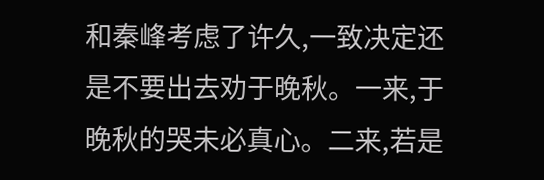和秦峰考虑了许久,一致决定还是不要出去劝于晚秋。一来,于晚秋的哭未必真心。二来,若是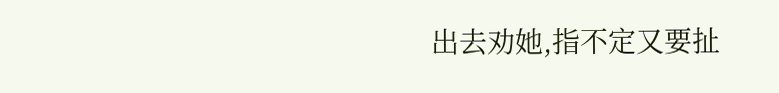出去劝她,指不定又要扯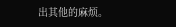出其他的麻烦。